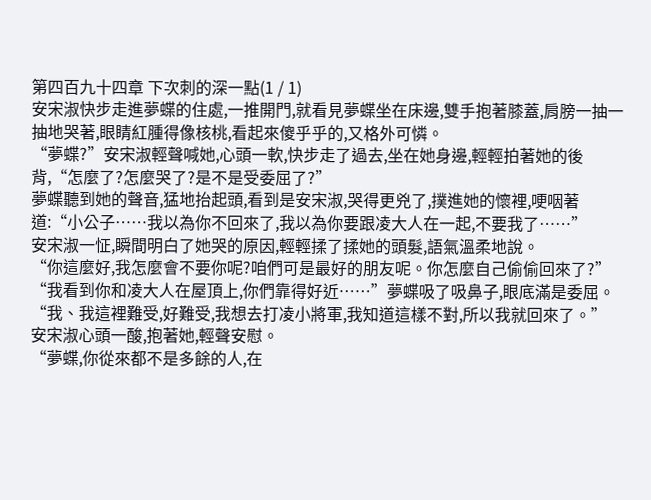第四百九十四章 下次刺的深一點(1 / 1)
安宋淑快步走進夢蝶的住處,一推開門,就看見夢蝶坐在床邊,雙手抱著膝蓋,肩膀一抽一抽地哭著,眼睛紅腫得像核桃,看起來傻乎乎的,又格外可憐。
“夢蝶?”安宋淑輕聲喊她,心頭一軟,快步走了過去,坐在她身邊,輕輕拍著她的後背,“怎麼了?怎麼哭了?是不是受委屈了?”
夢蝶聽到她的聲音,猛地抬起頭,看到是安宋淑,哭得更兇了,撲進她的懷裡,哽咽著道:“小公子……我以為你不回來了,我以為你要跟凌大人在一起,不要我了……”
安宋淑一怔,瞬間明白了她哭的原因,輕輕揉了揉她的頭髮,語氣溫柔地說。
“你這麼好,我怎麼會不要你呢?咱們可是最好的朋友呢。你怎麼自己偷偷回來了?”
“我看到你和凌大人在屋頂上,你們靠得好近……”夢蝶吸了吸鼻子,眼底滿是委屈。
“我、我這裡難受,好難受,我想去打凌小將軍,我知道這樣不對,所以我就回來了。”
安宋淑心頭一酸,抱著她,輕聲安慰。
“夢蝶,你從來都不是多餘的人,在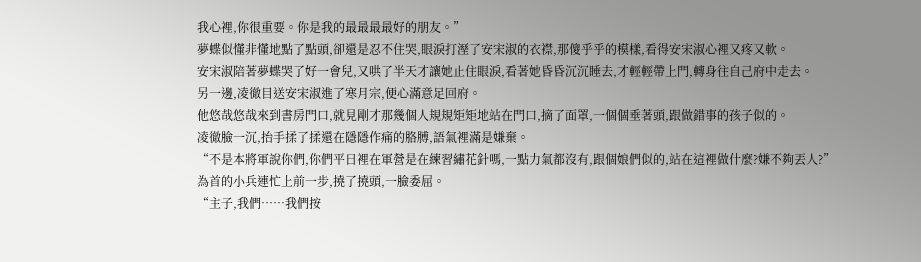我心裡,你很重要。你是我的最最最最好的朋友。”
夢蝶似懂非懂地點了點頭,卻還是忍不住哭,眼淚打溼了安宋淑的衣襟,那傻乎乎的模樣,看得安宋淑心裡又疼又軟。
安宋淑陪著夢蝶哭了好一會兒,又哄了半天才讓她止住眼淚,看著她昏昏沉沉睡去,才輕輕帶上門,轉身往自己府中走去。
另一邊,凌徹目送安宋淑進了寒月宗,便心滿意足回府。
他悠哉悠哉來到書房門口,就見剛才那幾個人規規矩矩地站在門口,摘了面罩,一個個垂著頭,跟做錯事的孩子似的。
凌徹臉一沉,抬手揉了揉還在隱隱作痛的胳膊,語氣裡滿是嫌棄。
“不是本將軍說你們,你們平日裡在軍營是在練習繡花針嗎,一點力氣都沒有,跟個娘們似的,站在這裡做什麼?嫌不夠丟人?”
為首的小兵連忙上前一步,撓了撓頭,一臉委屈。
“主子,我們……我們按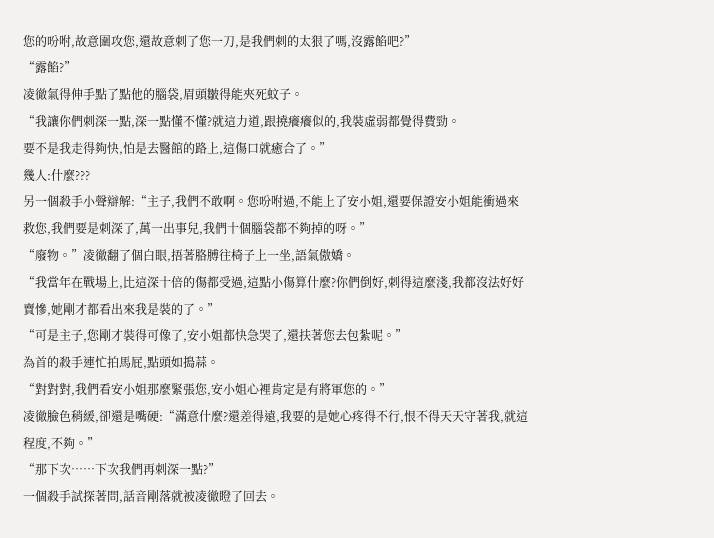您的吩咐,故意圍攻您,還故意刺了您一刀,是我們刺的太狠了嗎,沒露餡吧?”
“露餡?”
凌徹氣得伸手點了點他的腦袋,眉頭皺得能夾死蚊子。
“我讓你們刺深一點,深一點懂不懂?就這力道,跟撓癢癢似的,我裝虛弱都覺得費勁。
要不是我走得夠快,怕是去醫館的路上,這傷口就癒合了。”
幾人:什麼???
另一個殺手小聲辯解:“主子,我們不敢啊。您吩咐過,不能上了安小姐,還要保證安小姐能衝過來救您,我們要是刺深了,萬一出事兒,我們十個腦袋都不夠掉的呀。”
“廢物。”凌徹翻了個白眼,捂著胳膊往椅子上一坐,語氣傲嬌。
“我當年在戰場上,比這深十倍的傷都受過,這點小傷算什麼?你們倒好,刺得這麼淺,我都沒法好好賣慘,她剛才都看出來我是裝的了。”
“可是主子,您剛才裝得可像了,安小姐都快急哭了,還扶著您去包紮呢。”
為首的殺手連忙拍馬屁,點頭如搗蒜。
“對對對,我們看安小姐那麼緊張您,安小姐心裡肯定是有將軍您的。”
凌徹臉色稍緩,卻還是嘴硬:“滿意什麼?還差得遠,我要的是她心疼得不行,恨不得天天守著我,就這程度,不夠。”
“那下次……下次我們再刺深一點?”
一個殺手試探著問,話音剛落就被凌徹瞪了回去。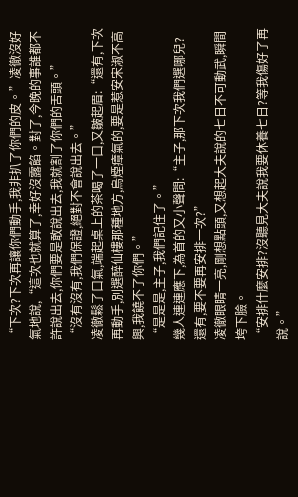“下次?下次再讓你們動手,我非扒了你們的皮。”凌徹沒好氣地說,“這次也就算了,幸好沒露餡。對了,今晚的事誰都不許說出去,你們要是敢說出去,我就割了你們的舌頭。”
“沒有沒有,我們保證,絕對不會說出去。”
凌徹鬆了口氣,端起桌上的茶喝了一口,又皺起眉:“還有,下次再動手,別選醉仙樓那種地方,烏煙瘴氣的,要是惹安宋淑不高興,我饒不了你們。”
“是是是,主子,我們記住了。”
幾人連連應下,為首的又小聲問:“主子,那下次我們選哪兒?還有,要不要再安排一次?”
凌徹眼睛一亮,剛想點頭,又想起大夫說的七日不可動武,瞬間垮下臉。
“安排什麼安排?沒聽見大夫說我要休養七日?等我傷好了再說。”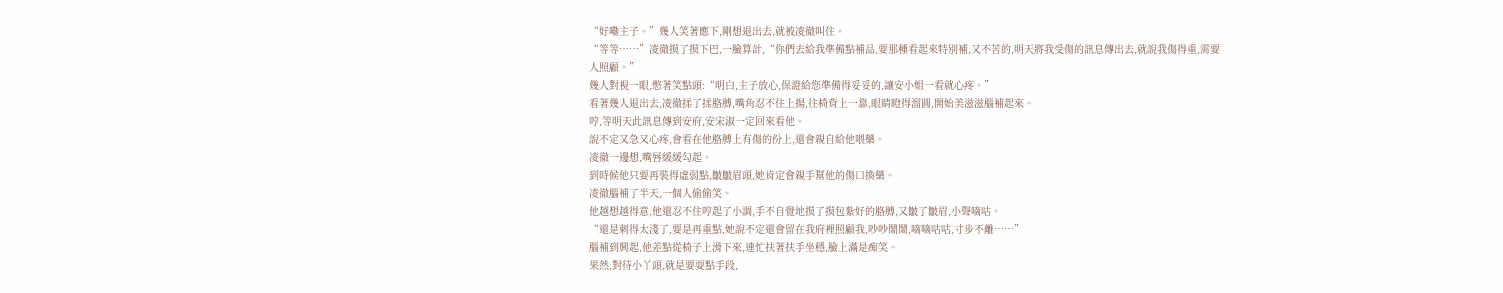“好嘞主子。”幾人笑著應下,剛想退出去,就被凌徹叫住。
“等等……”凌徹摸了摸下巴,一臉算計,“你們去給我準備點補品,要那種看起來特別補,又不苦的,明天將我受傷的訊息傳出去,就說我傷得重,需要人照顧。”
幾人對視一眼,憋著笑點頭:“明白,主子放心,保證給您準備得妥妥的,讓安小姐一看就心疼。”
看著幾人退出去,凌徹揉了揉胳膊,嘴角忍不住上揚,往椅背上一靠,眼睛瞪得溜圓,開始美滋滋腦補起來。
哼,等明天此訊息傳到安府,安宋淑一定回來看他。
說不定又急又心疼,會看在他胳膊上有傷的份上,還會親自給他喂藥。
凌徹一邊想,嘴唇緩緩勾起。
到時候他只要再裝得虛弱點,皺皺眉頭,她肯定會親手幫他的傷口換藥。
凌徹腦補了半天,一個人偷偷笑。
他越想越得意,他還忍不住哼起了小調,手不自覺地摸了摸包紮好的胳膊,又皺了皺眉,小聲嘀咕。
“還是刺得太淺了,要是再重點,她說不定還會留在我府裡照顧我,吵吵鬧鬧,嘀嘀咕咕,寸步不離……”
腦補到興起,他差點從椅子上滑下來,連忙扶著扶手坐穩,臉上滿是痴笑。
果然,對待小丫頭,就是要耍點手段,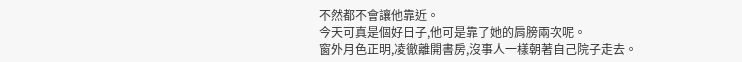不然都不會讓他靠近。
今天可真是個好日子,他可是靠了她的肩膀兩次呢。
窗外月色正明,凌徹離開書房,沒事人一樣朝著自己院子走去。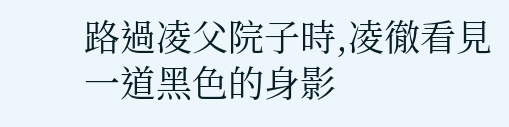路過凌父院子時,凌徹看見一道黑色的身影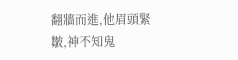翻牆而進,他眉頭緊皺,神不知鬼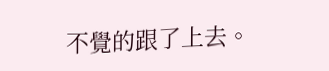不覺的跟了上去。